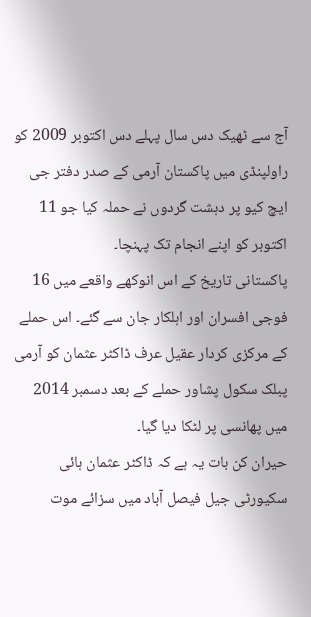آج سے ٹھیک دس سال پہلے دس اکتوبر 2009 کو راولپنڈی میں پاکستان آرمی کے صدر دفتر جی ایچ کیو پر دہشت گردوں نے حملہ کیا جو 11 اکتوبر کو اپنے انجام تک پہنچا۔
پاکستانی تاریخ کے اس انوکھے واقعے میں 16 فوجی افسران اور اہلکار جان سے گئے۔ اس حملے کے مرکزی کردار عقیل عرف ڈاکٹر عثمان کو آرمی پبلک سکول پشاور حملے کے بعد دسمبر 2014 میں پھانسی پر لٹکا دیا گیا۔
حیران کن بات یہ ہے کہ ڈاکٹر عثمان ہائی سکیورٹی جیل فیصل آباد میں سزائے موت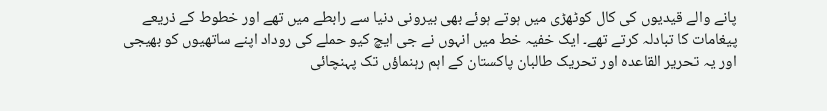پانے والے قیدیوں کی کال کوٹھڑی میں ہوتے ہوئے بھی بیرونی دنیا سے رابطے میں تھے اور خطوط کے ذریعے پیغامات کا تبادلہ کرتے تھے۔ ایک خفیہ خط میں انہوں نے جی ایچ کیو حملے کی روداد اپنے ساتھیوں کو بھیجی اور یہ تحریر القاعدہ اور تحریک طالبان پاکستان کے اہم رہنماؤں تک پہنچائی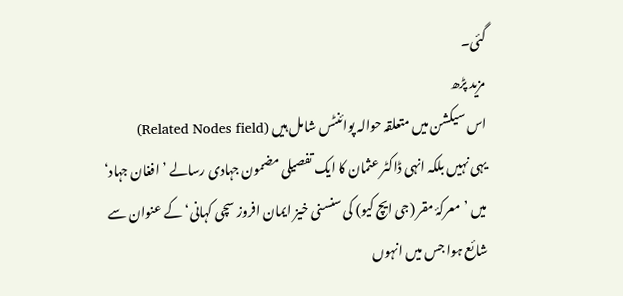گئی۔
مزید پڑھ
اس سیکشن میں متعلقہ حوالہ پوائنٹس شامل ہیں (Related Nodes field)
یہی نہیں بلکہ انہی ڈاکٹر عثمان کا ایک تفصیلی مضمون جہادی رسالے ’افغان جہاد‘ میں ’معرکۂ مقر (جی ایچ کیو) کی سنسنی خیز ایمان افروز سچی کہانی‘ کے عنوان سے شائع ہوا جس میں انہوں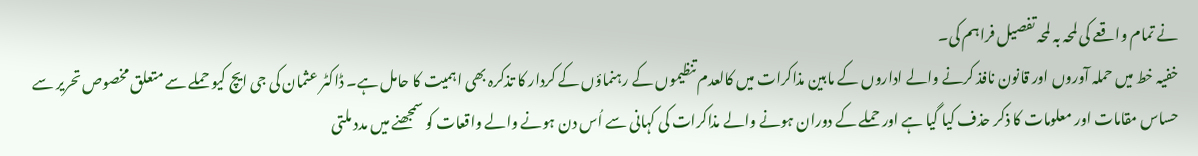نے تمام واقعے کی لمحہ بہ لمحہ تفصیل فراہم کی۔
خفیہ خط میں حملہ آوروں اور قانون نافذ کرنے والے اداروں کے مابین مذاکرات میں کالعدم تنظیموں کے رہنماؤں کے کردار کا تذکرہ بھی اہمیت کا حامل ہے۔ ڈاکٹر عثمان کی جی ایچ کیو حملے سے متعلق مخصوص تحریر سے حساس مقامات اور معلومات کا ذکر حذف کیا گیا ہے اور حملے کے دوران ہونے والے مذاکرات کی کہانی سے اُس دن ہونے والے واقعات کو سمجھنے میں مدد ملتی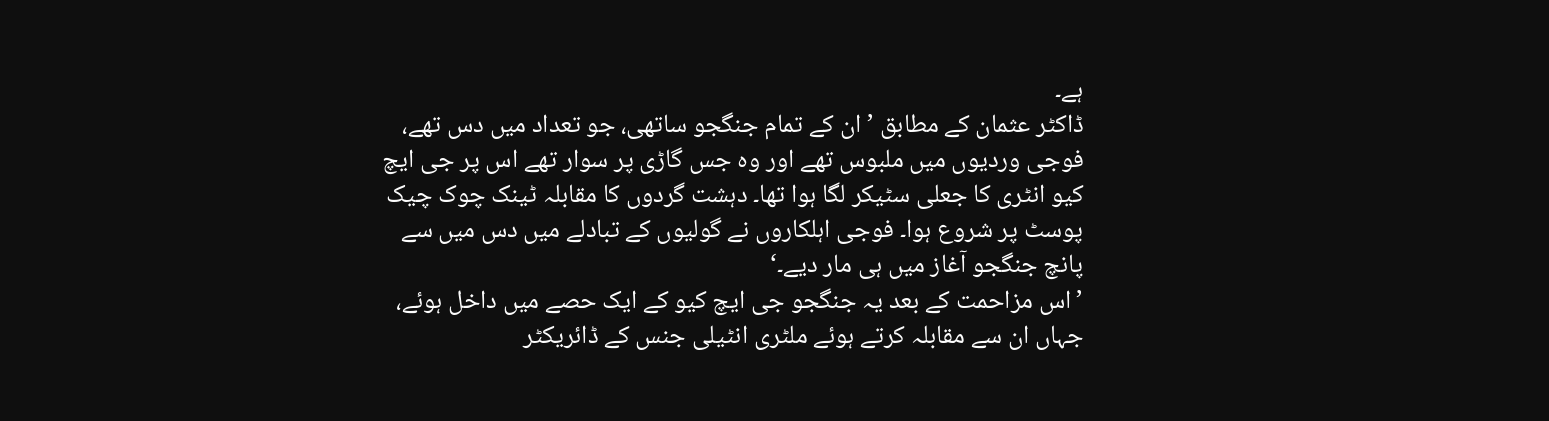ہے۔
ڈاکٹر عثمان کے مطابق ’ان کے تمام جنگجو ساتھی، جو تعداد میں دس تھے، فوجی وردیوں میں ملبوس تھے اور وہ جس گاڑی پر سوار تھے اس پر جی ایچ کیو انٹری کا جعلی سٹیکر لگا ہوا تھا۔ دہشت گردوں کا مقابلہ ٹینک چوک چیک پوسٹ پر شروع ہوا۔ فوجی اہلکاروں نے گولیوں کے تبادلے میں دس میں سے پانچ جنگجو آغاز میں ہی مار دیے۔‘
’اس مزاحمت کے بعد یہ جنگجو جی ایچ کیو کے ایک حصے میں داخل ہوئے، جہاں ان سے مقابلہ کرتے ہوئے ملٹری انٹیلی جنس کے ڈائریکٹر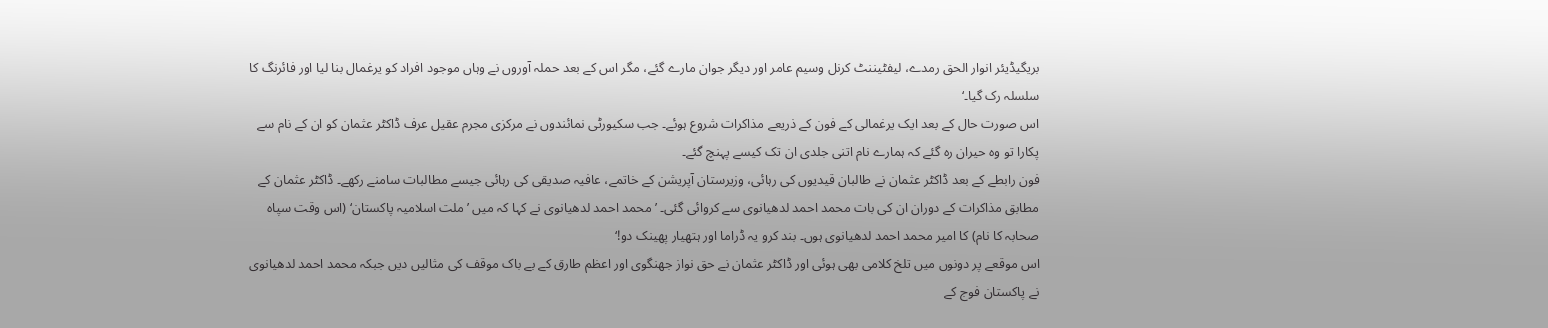بریگیڈیئر انوار الحق رمدے، لیفٹیننٹ کرنل وسیم عامر اور دیگر جوان مارے گئے، مگر اس کے بعد حملہ آوروں نے وہاں موجود افراد کو یرغمال بنا لیا اور فائرنگ کا سلسلہ رک گیا۔‘
اس صورت حال کے بعد ایک یرغمالی کے فون کے ذریعے مذاکرات شروع ہوئے۔ جب سکیورٹی نمائندوں نے مرکزی مجرم عقیل عرف ڈاکٹر عثمان کو ان کے نام سے پکارا تو وہ حیران رہ گئے کہ ہمارے نام اتنی جلدی ان تک کیسے پہنچ گئے۔
فون رابطے کے بعد ڈاکٹر عثمان نے طالبان قیدیوں کی رہائی، وزیرستان آپریشن کے خاتمے، عافیہ صدیقی کی رہائی جیسے مطالبات سامنے رکھے۔ ڈاکٹر عثمان کے مطابق مذاکرات کے دوران ان کی بات محمد احمد لدھیانوی سے کروائی گئی۔ ’محمد احمد لدھیانوی نے کہا کہ میں ’ملت اسلامیہ پاکستان‘ (اس وقت سپاہ صحابہ کا نام) کا امیر محمد احمد لدھیانوی ہوں۔ بند کرو یہ ڈراما اور ہتھیار پھینک دو!‘
اس موقعے پر دونوں میں تلخ کلامی بھی ہوئی اور ڈاکٹر عثمان نے حق نواز جھنگوی اور اعظم طارق کے بے باک موقف کی مثالیں دیں جبکہ محمد احمد لدھیانوی نے پاکستان فوج کے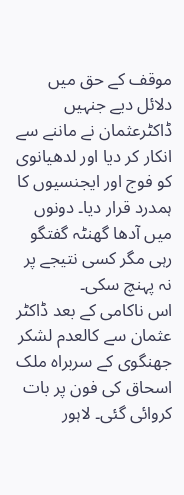موقف کے حق میں دلائل دیے جنہیں ڈاکٹرعثمان نے ماننے سے انکار کر دیا اور لدھیانوی کو فوج اور ایجنسیوں کا ہمدرد قرار دیا۔ دونوں میں آدھا گھنٹہ گفتگو رہی مگر کسی نتیجے پر نہ پہنچ سکی۔
اس ناکامی کے بعد ڈاکٹر عثمان سے کالعدم لشکر جھنگوی کے سربراہ ملک اسحاق کی فون پر بات کروائی گئی۔ لاہور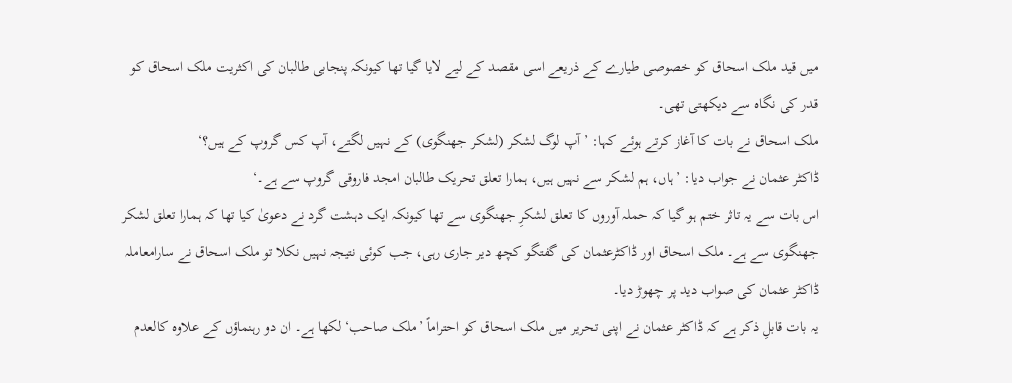میں قید ملک اسحاق کو خصوصی طیارے کے ذریعے اسی مقصد کے لیے لایا گیا تھا کیونکہ پنجابی طالبان کی اکثریت ملک اسحاق کو قدر کی نگاہ سے دیکھتی تھی۔
ملک اسحاق نے بات کا آغاز کرتے ہوئے کہا: ’آپ لوگ لشکر (لشکر جھنگوی) کے نہیں لگتے، آپ کس گروپ کے ہیں؟‘
ڈاکٹر عثمان نے جواب دیا: ’ہاں، ہم لشکر سے نہیں ہیں، ہمارا تعلق تحریک طالبان امجد فاروقی گروپ سے ہے۔‘
اس بات سے یہ تاثر ختم ہو گیا کہ حملہ آوروں کا تعلق لشکرِ جھنگوی سے تھا کیونکہ ایک دہشت گرد نے دعویٰ کیا تھا کہ ہمارا تعلق لشکر جھنگوی سے ہے۔ ملک اسحاق اور ڈاکٹرعثمان کی گفتگو کچھ دیر جاری رہی، جب کوئی نتیجہ نہیں نکلا تو ملک اسحاق نے سارامعاملہ ڈاکٹر عثمان کی صواب دید پر چھوڑ دیا۔
یہ بات قابلِ ذکر ہے کہ ڈاکٹر عثمان نے اپنی تحریر میں ملک اسحاق کو احتراماً ’ملک صاحب‘ لکھا ہے۔ ان دو رہنماؤں کے علاوہ کالعدم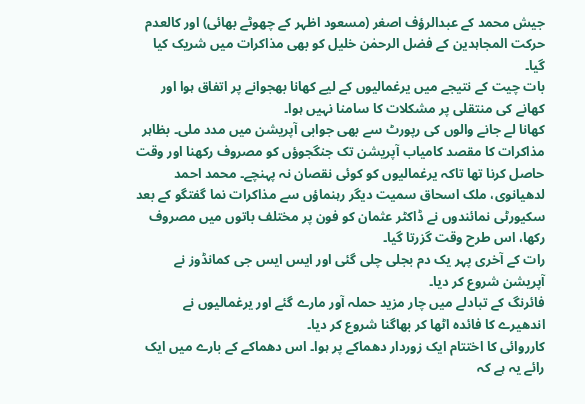جیش محمد کے عبدالرؤف اصغر (مسعود اظہر کے چھوٹے بھائی) اور کالعدم حرکت المجاہدین کے فضل الرحمٰن خلیل کو بھی مذاکرات میں شریک کیا گیا۔
بات چیت کے نتیجے میں یرغمالیوں کے لیے کھانا بھجوانے پر اتفاق ہوا اور کھانے کی منتقلی پر مشکلات کا سامنا نہیں ہوا۔
کھانا لے جانے والوں کی رپورٹ سے بھی جوابی آپریشن میں مدد ملی۔ بظاہر مذاکرات کا مقصد کامیاب آپریشن تک جنگجوؤں کو مصروف رکھنا اور وقت حاصل کرنا تھا تاکہ یرغمالیوں کو کوئی نقصان نہ پہنچے۔ محمد احمد لدھیانوی، ملک اسحاق سمیت دیگر رہنماؤں سے مذاکرات نما گفتگو کے بعد سکیورٹی نمائندوں نے ڈاکٹر عثمان کو فون پر مختلف باتوں میں مصروف رکھا، اس طرح وقت گزرتا گیا۔
رات کے آخری پہر یک دم بجلی چلی گئی اور ایس ایس جی کمانڈوز نے آپریشن شروع کر دیا۔
فائرنگ کے تبادلے میں چار مزید حملہ آور مارے گئے اور یرغمالیوں نے اندھیرے کا فائدہ اٹھا کر بھاگنا شروع کر دیا۔
کارروائی کا اختتام ایک زوردار دھماکے پر ہوا۔ اس دھماکے کے بارے میں ایک رائے یہ ہے کہ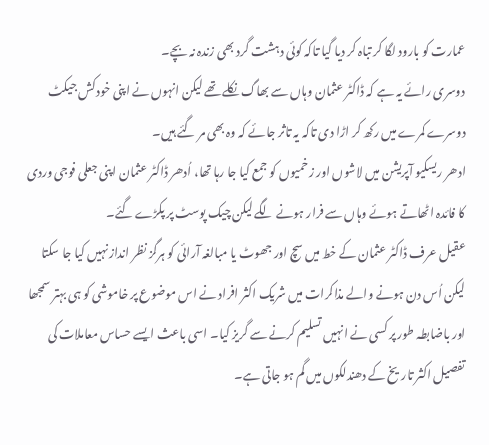عمارت کو بارود لگا کر تباہ کر دیا گیا تاکہ کوئی دہشت گرد بھی زندہ نہ بچے۔
دوسری رائے یہ ہے کہ ڈاکٹر عثمان وہاں سے بھاگ نکلے تھے لیکن انہوں نے اپنی خودکش جیکٹ دوسرے کمرے میں رکھ کر اڑا دی تاکہ یہ تاثر جائے کہ وہ بھی مر گئے ہیں۔
ادھر ریسکیو آپریشن میں لاشوں اور زخمیوں کو جمع کیا جا رہا تھا، اُدھر ڈاکٹر عثمان اپنی جعلی فوجی وردی کا فائدہ اٹھاتے ہوئے وہاں سے فرار ہونے لگے لیکن چیک پوسٹ پر پکڑے گئے۔
عقیل عرف ڈاکٹر عثمان کے خط میں سچ اور جھوٹ یا مبالغہ آرائی کو ہرگز نظر انداز نہیں کیا جا سکتا لیکن اُس دن ہونے والے مذاکرات میں شریک اکثر افراد نے اس موضوع پر خاموشی کو ہی بہتر سمجھا اور باضابطہ طور پر کسی نے انہیں تسلیم کرنے سے گریز کیا۔ اسی باعث ایسے حساس معاملات کی تفصیل اکثر تاریخ کے دھندلکوں میں گم ہو جاتی ہے۔